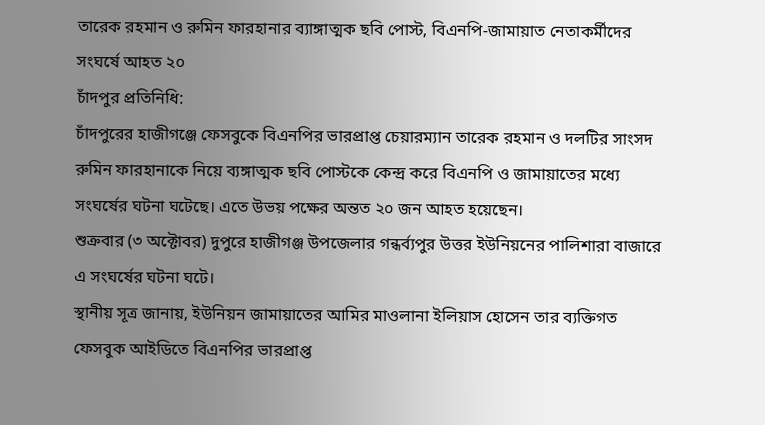তারেক রহমান ও রুমিন ফারহানার ব্যাঙ্গাত্মক ছবি পোস্ট, বিএনপি-জামায়াত নেতাকর্মীদের সংঘর্ষে আহত ২০
চাঁদপুর প্রতিনিধি:
চাঁদপুরের হাজীগঞ্জে ফেসবুকে বিএনপির ভারপ্রাপ্ত চেয়ারম্যান তারেক রহমান ও দলটির সাংসদ রুমিন ফারহানাকে নিয়ে ব্যঙ্গাত্মক ছবি পোস্টকে কেন্দ্র করে বিএনপি ও জামায়াতের মধ্যে সংঘর্ষের ঘটনা ঘটেছে। এতে উভয় পক্ষের অন্তত ২০ জন আহত হয়েছেন।
শুক্রবার (৩ অক্টোবর) দুপুরে হাজীগঞ্জ উপজেলার গন্ধর্ব্যপুর উত্তর ইউনিয়নের পালিশারা বাজারে এ সংঘর্ষের ঘটনা ঘটে।
স্থানীয় সূত্র জানায়, ইউনিয়ন জামায়াতের আমির মাওলানা ইলিয়াস হোসেন তার ব্যক্তিগত ফেসবুক আইডিতে বিএনপির ভারপ্রাপ্ত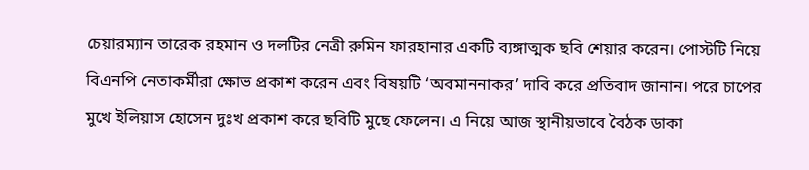চেয়ারম্যান তারেক রহমান ও দলটির নেত্রী রুমিন ফারহানার একটি ব্যঙ্গাত্মক ছবি শেয়ার করেন। পোস্টটি নিয়ে বিএনপি নেতাকর্মীরা ক্ষোভ প্রকাশ করেন এবং বিষয়টি ‘অবমাননাকর’ দাবি করে প্রতিবাদ জানান। পরে চাপের মুখে ইলিয়াস হোসেন দুঃখ প্রকাশ করে ছবিটি মুছে ফেলেন। এ নিয়ে আজ স্থানীয়ভাবে বৈঠক ডাকা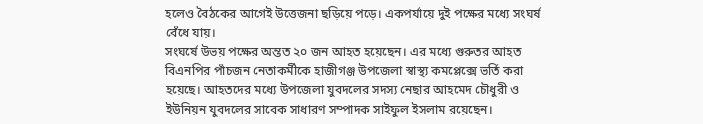হলেও বৈঠকের আগেই উত্তেজনা ছড়িয়ে পড়ে। একপর্যায়ে দুই পক্ষের মধ্যে সংঘর্ষ বেঁধে যায়।
সংঘর্ষে উভয় পক্ষের অন্তত ২০ জন আহত হয়েছেন। এর মধ্যে গুরুতর আহত বিএনপির পাঁচজন নেতাকর্মীকে হাজীগঞ্জ উপজেলা স্বাস্থ্য কমপ্লেক্সে ভর্তি করা হয়েছে। আহতদের মধ্যে উপজেলা যুবদলের সদস্য নেছার আহমেদ চৌধুরী ও ইউনিয়ন যুবদলের সাবেক সাধারণ সম্পাদক সাইফুল ইসলাম রয়েছেন।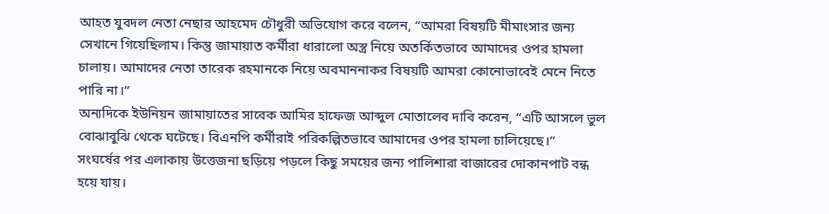আহত যুবদল নেতা নেছার আহমেদ চৌধুরী অভিযোগ করে বলেন, “আমরা বিষয়টি মীমাংসার জন্য সেখানে গিয়েছিলাম। কিন্তু জামায়াত কর্মীরা ধারালো অস্ত্র নিয়ে অতর্কিতভাবে আমাদের ওপর হামলা চালায়। আমাদের নেতা তারেক রহমানকে নিয়ে অবমাননাকর বিষয়টি আমরা কোনোভাবেই মেনে নিতে পারি না।”
অন্যদিকে ইউনিয়ন জামায়াতের সাবেক আমির হাফেজ আব্দুল মোতালেব দাবি করেন, “এটি আসলে ভুল বোঝাবুঝি থেকে ঘটেছে। বিএনপি কর্মীরাই পরিকল্পিতভাবে আমাদের ওপর হামলা চালিয়েছে।”
সংঘর্ষের পর এলাকায় উত্তেজনা ছড়িয়ে পড়লে কিছু সময়ের জন্য পালিশারা বাজারের দোকানপাট বন্ধ হয়ে যায়।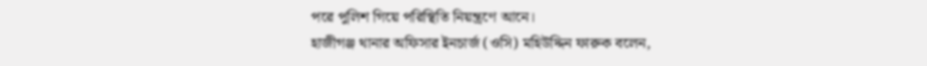পরে পুলিশ গিয়ে পরিস্থিতি নিয়ন্ত্রণে আনে।
হাজীগঞ্জ থানার অফিসার ইনচার্জ (ওসি) মহিউদ্দিন ফারুক বলেন,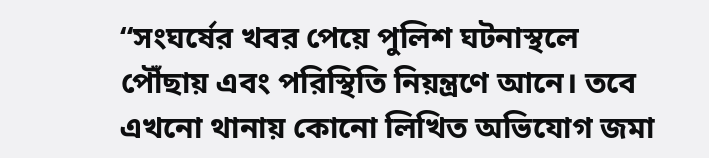“সংঘর্ষের খবর পেয়ে পুলিশ ঘটনাস্থলে পৌঁছায় এবং পরিস্থিতি নিয়ন্ত্রণে আনে। তবে এখনো থানায় কোনো লিখিত অভিযোগ জমা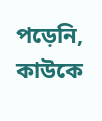পড়েনি, কাউকে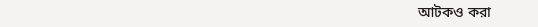আটকও করা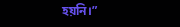হয়নি।”